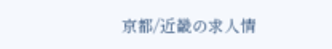京都/近畿の求人情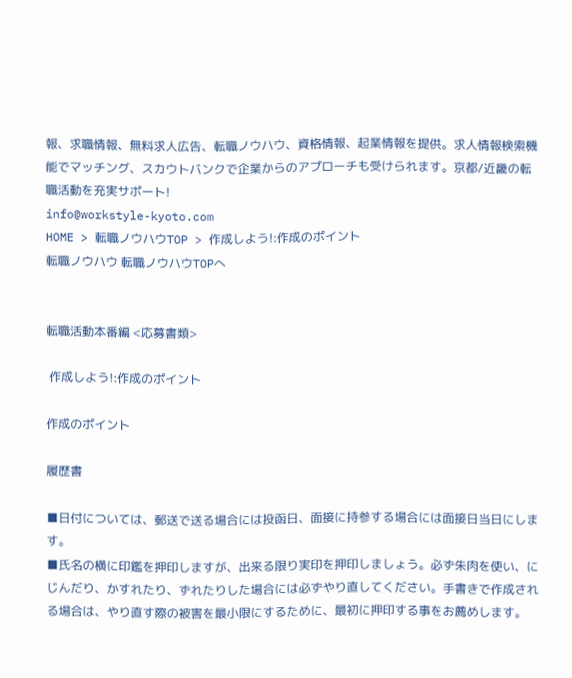報、求職情報、無料求人広告、転職ノウハウ、資格情報、起業情報を提供。求人情報検索機能でマッチング、スカウトバンクで企業からのアプローチも受けられます。京都/近畿の転職活動を充実サポート!
info@workstyle-kyoto.com
HOME > 転職ノウハウTOP > 作成しよう!:作成のポイント
転職ノウハウ 転職ノウハウTOPへ


転職活動本番編 <応募書類>

 作成しよう!:作成のポイント

作成のポイント

履歴書

■日付については、郵送で送る場合には投函日、面接に持参する場合には面接日当日にします。
■氏名の横に印鑑を押印しますが、出来る限り実印を押印しましょう。必ず朱肉を使い、にじんだり、かすれたり、ずれたりした場合には必ずやり直してください。手書きで作成される場合は、やり直す際の被害を最小限にするために、最初に押印する事をお薦めします。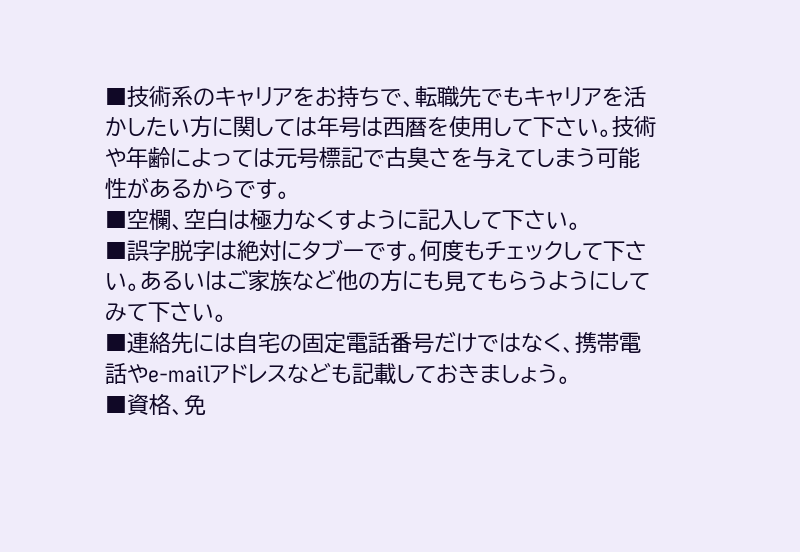■技術系のキャリアをお持ちで、転職先でもキャリアを活かしたい方に関しては年号は西暦を使用して下さい。技術や年齢によっては元号標記で古臭さを与えてしまう可能性があるからです。
■空欄、空白は極力なくすように記入して下さい。
■誤字脱字は絶対にタブーです。何度もチェックして下さい。あるいはご家族など他の方にも見てもらうようにしてみて下さい。
■連絡先には自宅の固定電話番号だけではなく、携帯電話やe-mailアドレスなども記載しておきましょう。
■資格、免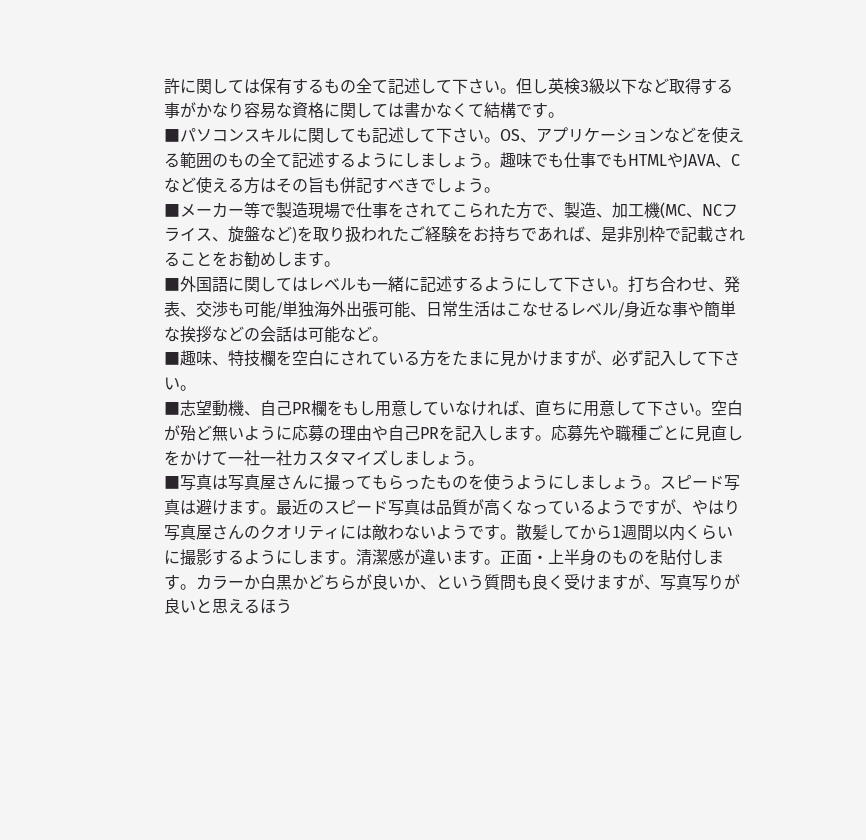許に関しては保有するもの全て記述して下さい。但し英検3級以下など取得する事がかなり容易な資格に関しては書かなくて結構です。
■パソコンスキルに関しても記述して下さい。OS、アプリケーションなどを使える範囲のもの全て記述するようにしましょう。趣味でも仕事でもHTMLやJAVA、Cなど使える方はその旨も併記すべきでしょう。
■メーカー等で製造現場で仕事をされてこられた方で、製造、加工機(MC、NCフライス、旋盤など)を取り扱われたご経験をお持ちであれば、是非別枠で記載されることをお勧めします。
■外国語に関してはレベルも一緒に記述するようにして下さい。打ち合わせ、発表、交渉も可能/単独海外出張可能、日常生活はこなせるレベル/身近な事や簡単な挨拶などの会話は可能など。
■趣味、特技欄を空白にされている方をたまに見かけますが、必ず記入して下さい。
■志望動機、自己PR欄をもし用意していなければ、直ちに用意して下さい。空白が殆ど無いように応募の理由や自己PRを記入します。応募先や職種ごとに見直しをかけて一社一社カスタマイズしましょう。
■写真は写真屋さんに撮ってもらったものを使うようにしましょう。スピード写真は避けます。最近のスピード写真は品質が高くなっているようですが、やはり写真屋さんのクオリティには敵わないようです。散髪してから1週間以内くらいに撮影するようにします。清潔感が違います。正面・上半身のものを貼付します。カラーか白黒かどちらが良いか、という質問も良く受けますが、写真写りが良いと思えるほう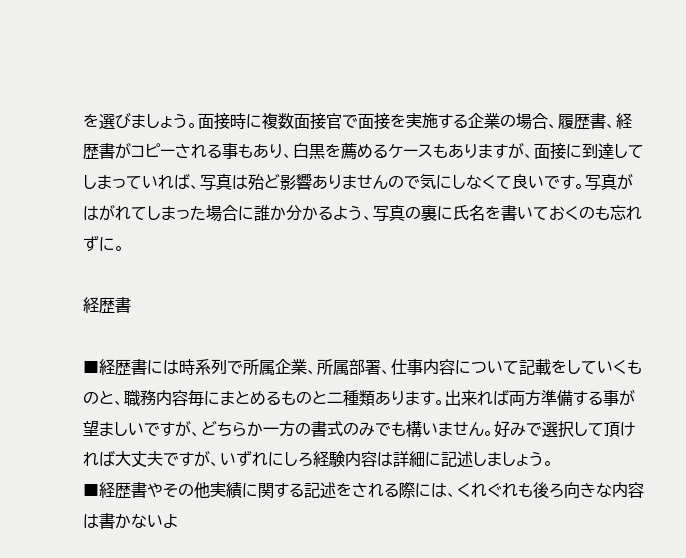を選びましょう。面接時に複数面接官で面接を実施する企業の場合、履歴書、経歴書がコピーされる事もあり、白黒を薦めるケースもありますが、面接に到達してしまっていれば、写真は殆ど影響ありませんので気にしなくて良いです。写真がはがれてしまった場合に誰か分かるよう、写真の裏に氏名を書いておくのも忘れずに。

経歴書

■経歴書には時系列で所属企業、所属部署、仕事内容について記載をしていくものと、職務内容毎にまとめるものと二種類あります。出来れば両方準備する事が望ましいですが、どちらか一方の書式のみでも構いません。好みで選択して頂ければ大丈夫ですが、いずれにしろ経験内容は詳細に記述しましょう。
■経歴書やその他実績に関する記述をされる際には、くれぐれも後ろ向きな内容は書かないよ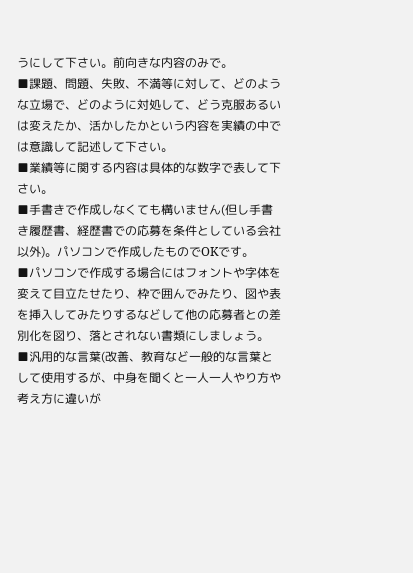うにして下さい。前向きな内容のみで。
■課題、問題、失敗、不満等に対して、どのような立場で、どのように対処して、どう克服あるいは変えたか、活かしたかという内容を実績の中では意識して記述して下さい。
■業績等に関する内容は具体的な数字で表して下さい。
■手書きで作成しなくても構いません(但し手書き履歴書、経歴書での応募を条件としている会社以外)。パソコンで作成したものでOKです。
■パソコンで作成する場合にはフォントや字体を変えて目立たせたり、枠で囲んでみたり、図や表を挿入してみたりするなどして他の応募者との差別化を図り、落とされない書類にしましょう。
■汎用的な言葉(改善、教育など一般的な言葉として使用するが、中身を聞くと一人一人やり方や考え方に違いが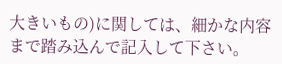大きいもの)に関しては、細かな内容まで踏み込んで記入して下さい。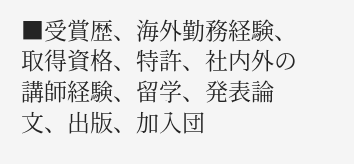■受賞歴、海外勤務経験、取得資格、特許、社内外の講師経験、留学、発表論文、出版、加入団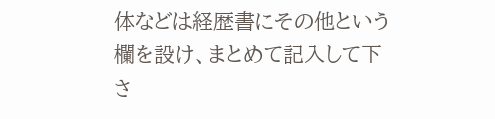体などは経歴書にその他という欄を設け、まとめて記入して下さ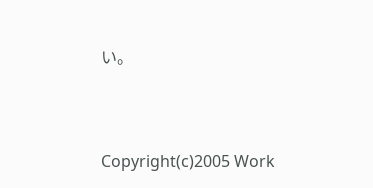い。



Copyright(c)2005 Work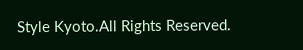Style Kyoto.All Rights Reserved.